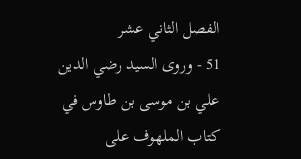الفصل الثاني عشر
51 - وروى السيد رضي الدين علي بن موسى بن طاوس في كتاب الملهوف على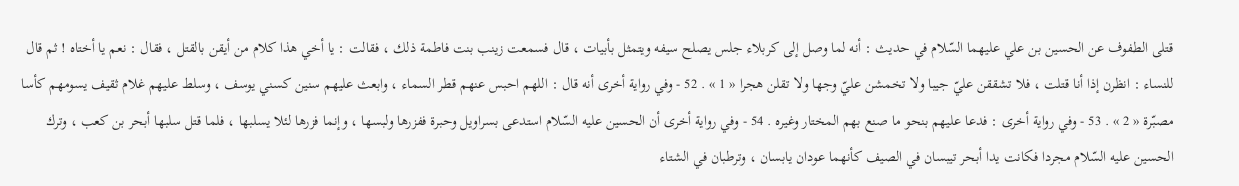قتلى الطفوف عن الحسين بن علي عليهما السّلام في حديث : أنه لما وصل إلى كربلاء جلس يصلح سيفه ويتمثل بأبيات ، قال فسمعت زينب بنت فاطمة ذلك ، فقالت : يا أخي هذا كلام من أيقن بالقتل ، فقال : نعم يا أختاه ! ثم قال للنساء : انظرن إذا أنا قتلت ، فلا تشققن عليّ جيبا ولا تخمشن عليّ وجها ولا تقلن هجرا « 1 » . 52 - وفي رواية أخرى أنه قال : اللهم احبس عنهم قطر السماء ، وابعث عليهم سنين كسني يوسف ، وسلط عليهم غلام ثقيف يسومهم كأسا مصبّرة « 2 » . 53 - وفي رواية أخرى : فدعا عليهم بنحو ما صنع بهم المختار وغيره . 54 - وفي رواية أخرى أن الحسين عليه السّلام استدعى بسراويل وحبرة ففزرها ولبسها ، وإنما فزرها لئلا يسلبها ، فلما قتل سلبها أبحر بن كعب ، وترك الحسين عليه السّلام مجردا فكانت يدا أبحر تيبسان في الصيف كأنهما عودان يابسان ، وترطبان في الشتاء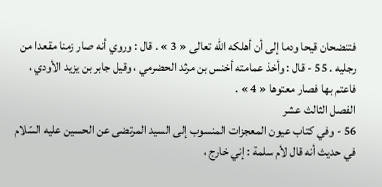فتنضحان قيحا ودما إلى أن أهلكه اللّه تعالى « 3 » . قال : وروي أنه صار زمنا مقعدا من رجليه . 55 - قال : وأخذ عمامته أخنس بن مرثد الحضرمي ، وقيل جابر بن يزيد الأودي ، فاعتم بها فصار معتوها « 4 » .
الفصل الثالث عشر
56 - وفي كتاب عيون المعجزات المنسوب إلى السيد المرتضى عن الحسين عليه السّلام في حديث أنه قال لأم سلمة : إني خارج ،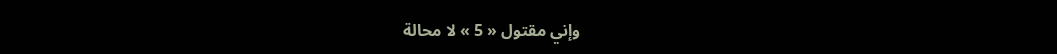وإني مقتول « 5 » لا محالة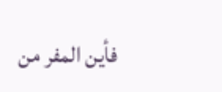فأين المفر من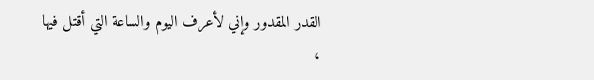القدر المقدور وإني لأعرف اليوم والساعة التي أقتل فيها ،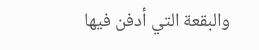والبقعة التي أدفن فيها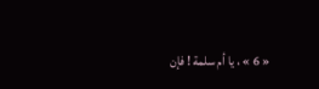« 6 » ، يا أم سلمة ! فإن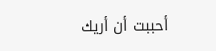أحببت أن أريك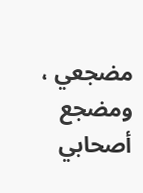مضجعي ، ومضجع أصحابي